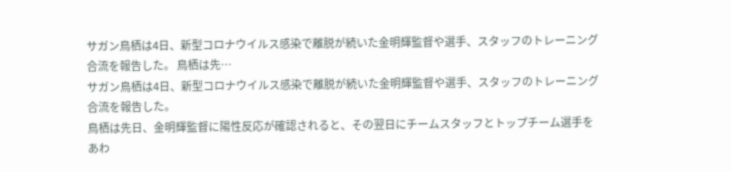サガン鳥栖は4日、新型コロナウイルス感染で離脱が続いた金明輝監督や選手、スタッフのトレーニング合流を報告した。 鳥栖は先…
サガン鳥栖は4日、新型コロナウイルス感染で離脱が続いた金明輝監督や選手、スタッフのトレーニング合流を報告した。
鳥栖は先日、金明輝監督に陽性反応が確認されると、その翌日にチームスタッフとトップチーム選手をあわ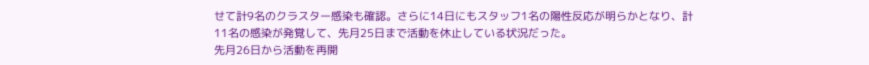せて計9名のクラスター感染も確認。さらに14日にもスタッフ1名の陽性反応が明らかとなり、計11名の感染が発覚して、先月25日まで活動を休止している状況だった。
先月26日から活動を再開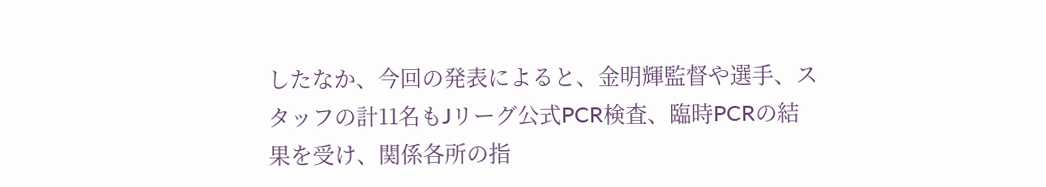したなか、今回の発表によると、金明輝監督や選手、スタッフの計11名もJリーグ公式PCR検査、臨時PCRの結果を受け、関係各所の指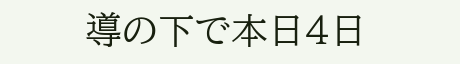導の下で本日4日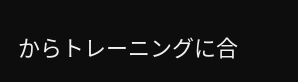からトレーニングに合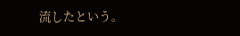流したという。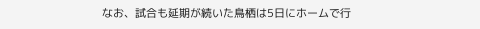なお、試合も延期が続いた鳥栖は5日にホームで行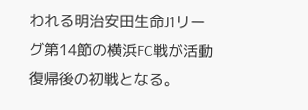われる明治安田生命J1リーグ第14節の横浜FC戦が活動復帰後の初戦となる。